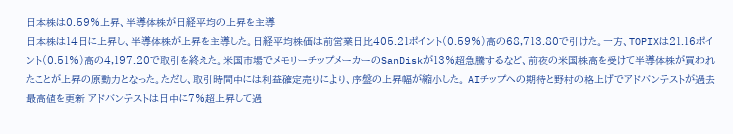日本株は0.59%上昇、半導体株が日経平均の上昇を主導
日本株は14日に上昇し、半導体株が上昇を主導した。日経平均株価は前営業日比405.21ポイント(0.59%)高の68,713.80で引けた。一方、TOPIXは21.16ポイント(0.51%)高の4,197.20で取引を終えた。米国市場でメモリーチップメーカーのSanDiskが13%超急騰するなど、前夜の米国株高を受けて半導体株が買われたことが上昇の原動力となった。ただし、取引時間中には利益確定売りにより、序盤の上昇幅が縮小した。 AIチップへの期待と野村の格上げでアドバンテストが過去最高値を更新 アドバンテストは日中に7%超上昇して過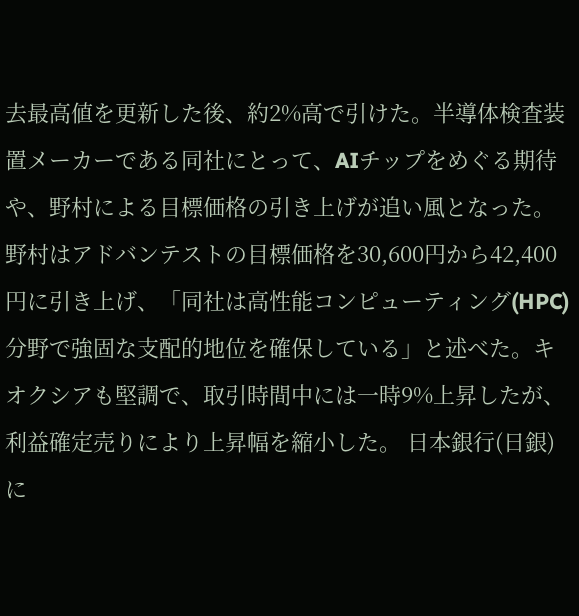去最高値を更新した後、約2%高で引けた。半導体検査装置メーカーである同社にとって、AIチップをめぐる期待や、野村による目標価格の引き上げが追い風となった。野村はアドバンテストの目標価格を30,600円から42,400円に引き上げ、「同社は高性能コンピューティング(HPC)分野で強固な支配的地位を確保している」と述べた。キオクシアも堅調で、取引時間中には一時9%上昇したが、利益確定売りにより上昇幅を縮小した。 日本銀行(日銀)に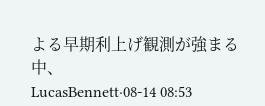よる早期利上げ観測が強まる中、
LucasBennett·08-14 08:53